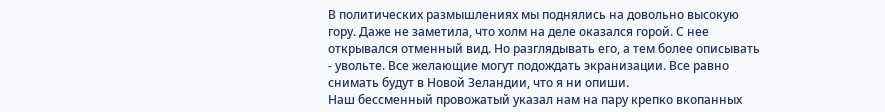В политических размышлениях мы поднялись на довольно высокую гору. Даже не заметила, что холм на деле оказался горой. С нее открывался отменный вид. Но разглядывать его, а тем более описывать - увольте. Все желающие могут подождать экранизации. Все равно снимать будут в Новой Зеландии, что я ни опиши.
Наш бессменный провожатый указал нам на пару крепко вкопанных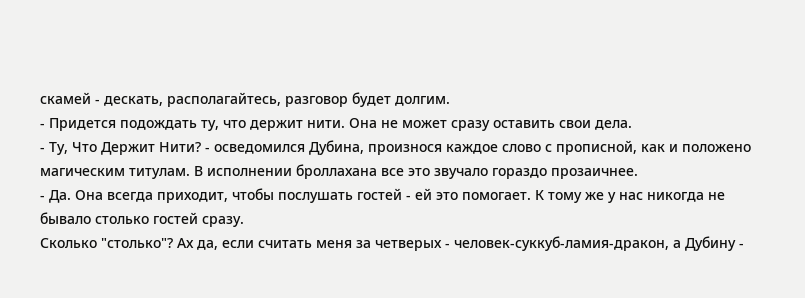скамей - дескать, располагайтесь, разговор будет долгим.
- Придется подождать ту, что держит нити. Она не может сразу оставить свои дела.
- Ту, Что Держит Нити? - осведомился Дубина, произнося каждое слово с прописной, как и положено магическим титулам. В исполнении броллахана все это звучало гораздо прозаичнее.
- Да. Она всегда приходит, чтобы послушать гостей - ей это помогает. К тому же у нас никогда не бывало столько гостей сразу.
Сколько "столько"? Ах да, если считать меня за четверых - человек-суккуб-ламия-дракон, а Дубину -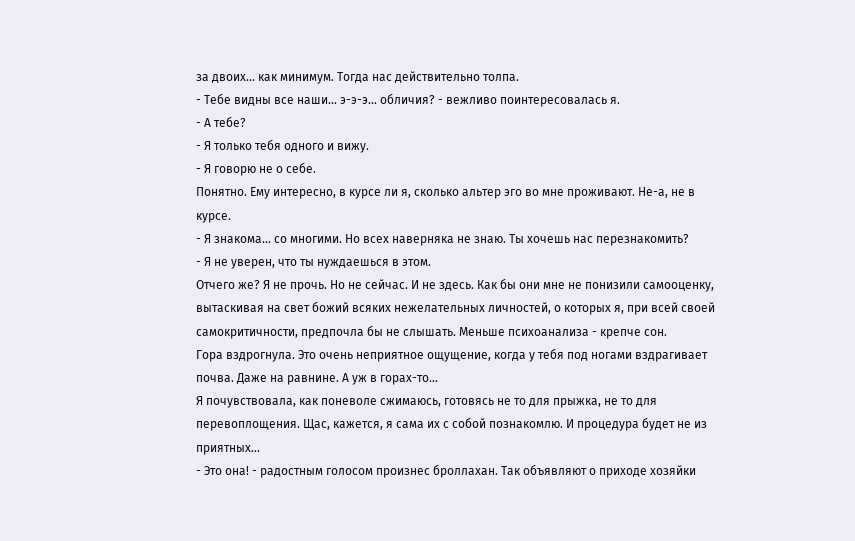за двоих... как минимум. Тогда нас действительно толпа.
- Тебе видны все наши... э-э-э... обличия? - вежливо поинтересовалась я.
- А тебе?
- Я только тебя одного и вижу.
- Я говорю не о себе.
Понятно. Ему интересно, в курсе ли я, сколько альтер эго во мне проживают. Не-а, не в курсе.
- Я знакома... со многими. Но всех наверняка не знаю. Ты хочешь нас перезнакомить?
- Я не уверен, что ты нуждаешься в этом.
Отчего же? Я не прочь. Но не сейчас. И не здесь. Как бы они мне не понизили самооценку, вытаскивая на свет божий всяких нежелательных личностей, о которых я, при всей своей самокритичности, предпочла бы не слышать. Меньше психоанализа - крепче сон.
Гора вздрогнула. Это очень неприятное ощущение, когда у тебя под ногами вздрагивает почва. Даже на равнине. А уж в горах-то...
Я почувствовала, как поневоле сжимаюсь, готовясь не то для прыжка, не то для перевоплощения. Щас, кажется, я сама их с собой познакомлю. И процедура будет не из приятных...
- Это она! - радостным голосом произнес броллахан. Так объявляют о приходе хозяйки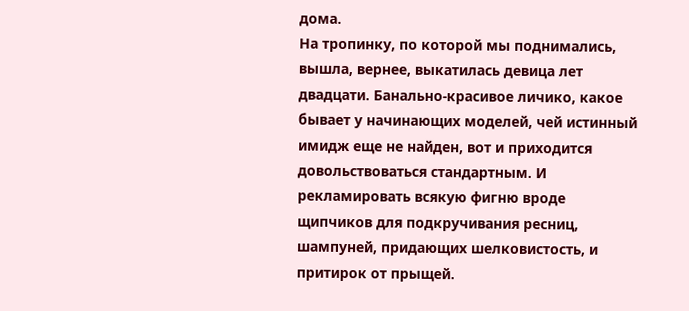дома.
На тропинку, по которой мы поднимались, вышла, вернее, выкатилась девица лет двадцати. Банально-красивое личико, какое бывает у начинающих моделей, чей истинный имидж еще не найден, вот и приходится довольствоваться стандартным. И рекламировать всякую фигню вроде щипчиков для подкручивания ресниц, шампуней, придающих шелковистость, и притирок от прыщей.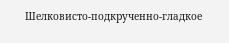Шелковисто-подкрученно-гладкое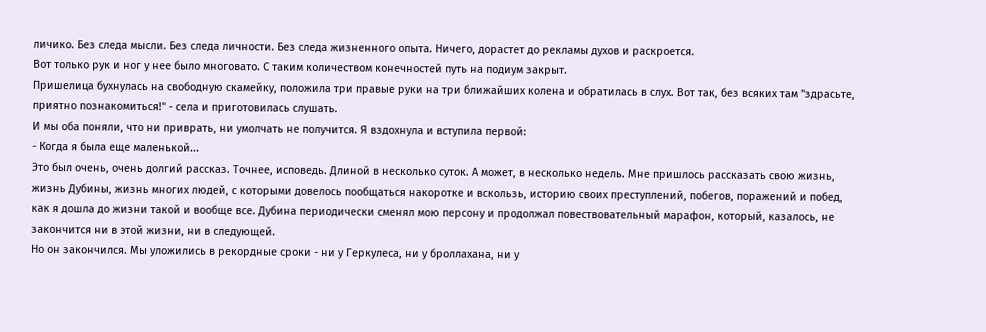личико. Без следа мысли. Без следа личности. Без следа жизненного опыта. Ничего, дорастет до рекламы духов и раскроется.
Вот только рук и ног у нее было многовато. С таким количеством конечностей путь на подиум закрыт.
Пришелица бухнулась на свободную скамейку, положила три правые руки на три ближайших колена и обратилась в слух. Вот так, без всяких там "здрасьте, приятно познакомиться!" - села и приготовилась слушать.
И мы оба поняли, что ни приврать, ни умолчать не получится. Я вздохнула и вступила первой:
- Когда я была еще маленькой...
Это был очень, очень долгий рассказ. Точнее, исповедь. Длиной в несколько суток. А может, в несколько недель. Мне пришлось рассказать свою жизнь, жизнь Дубины, жизнь многих людей, с которыми довелось пообщаться накоротке и вскользь, историю своих преступлений, побегов, поражений и побед, как я дошла до жизни такой и вообще все. Дубина периодически сменял мою персону и продолжал повествовательный марафон, который, казалось, не закончится ни в этой жизни, ни в следующей.
Но он закончился. Мы уложились в рекордные сроки - ни у Геркулеса, ни у броллахана, ни у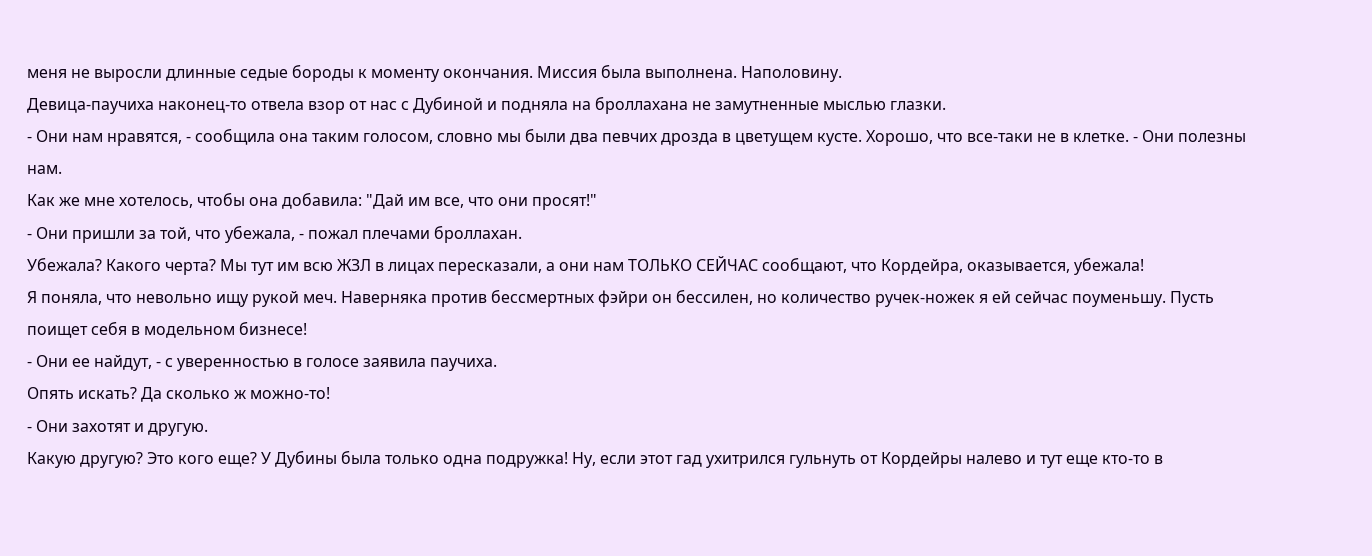меня не выросли длинные седые бороды к моменту окончания. Миссия была выполнена. Наполовину.
Девица-паучиха наконец-то отвела взор от нас с Дубиной и подняла на броллахана не замутненные мыслью глазки.
- Они нам нравятся, - сообщила она таким голосом, словно мы были два певчих дрозда в цветущем кусте. Хорошо, что все-таки не в клетке. - Они полезны нам.
Как же мне хотелось, чтобы она добавила: "Дай им все, что они просят!"
- Они пришли за той, что убежала, - пожал плечами броллахан.
Убежала? Какого черта? Мы тут им всю ЖЗЛ в лицах пересказали, а они нам ТОЛЬКО СЕЙЧАС сообщают, что Кордейра, оказывается, убежала!
Я поняла, что невольно ищу рукой меч. Наверняка против бессмертных фэйри он бессилен, но количество ручек-ножек я ей сейчас поуменьшу. Пусть поищет себя в модельном бизнесе!
- Они ее найдут, - с уверенностью в голосе заявила паучиха.
Опять искать? Да сколько ж можно-то!
- Они захотят и другую.
Какую другую? Это кого еще? У Дубины была только одна подружка! Ну, если этот гад ухитрился гульнуть от Кордейры налево и тут еще кто-то в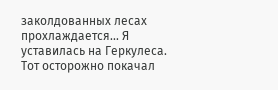заколдованных лесах прохлаждается... Я уставилась на Геркулеса. Тот осторожно покачал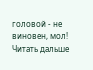головой - не виновен, мол!
Читать дальше